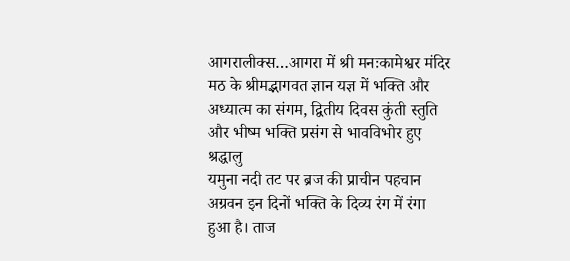आगरालीक्स…आगरा में श्री मनःकामेश्वर मंदिर मठ के श्रीमद्भागवत ज्ञान यज्ञ में भक्ति और अध्यात्म का संगम, द्वितीय दिवस कुंती स्तुति और भीष्म भक्ति प्रसंग से भावविभोर हुए श्रद्धालु
यमुना नदी तट पर ब्रज की प्राचीन पहचान अग्रवन इन दिनों भक्ति के दिव्य रंग में रंगा हुआ है। ताज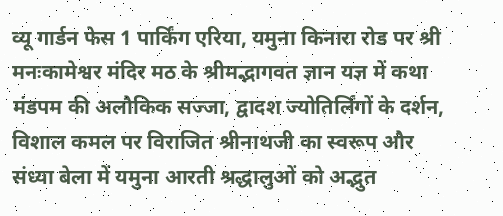व्यू गार्डन फेस 1 पार्किंग एरिया, यमुना किनारा रोड पर श्री मनःकामेश्वर मंदिर मठ के श्रीमद्भागवत ज्ञान यज्ञ में कथा मंडपम की अलौकिक सज्जा, द्वादश ज्योतिर्लिंगों के दर्शन, विशाल कमल पर विराजित श्रीनाथजी का स्वरूप और संध्या बेला में यमुना आरती श्रद्धालुओं को अद्भुत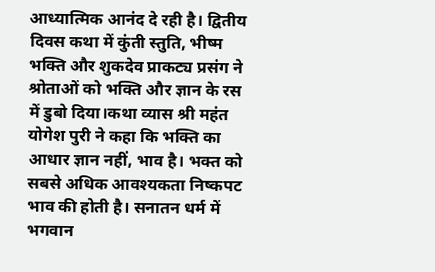आध्यात्मिक आनंद दे रही है। द्वितीय दिवस कथा में कुंती स्तुति, भीष्म भक्ति और शुकदेव प्राकट्य प्रसंग ने श्रोताओं को भक्ति और ज्ञान के रस में डुबो दिया।कथा व्यास श्री महंत योगेश पुरी ने कहा कि भक्ति का आधार ज्ञान नहीं, भाव है। भक्त को सबसे अधिक आवश्यकता निष्कपट भाव की होती है। सनातन धर्म में भगवान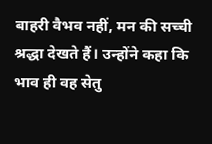बाहरी वैभव नहीं, मन की सच्ची श्रद्धा देखते हैं। उन्होंने कहा कि भाव ही वह सेतु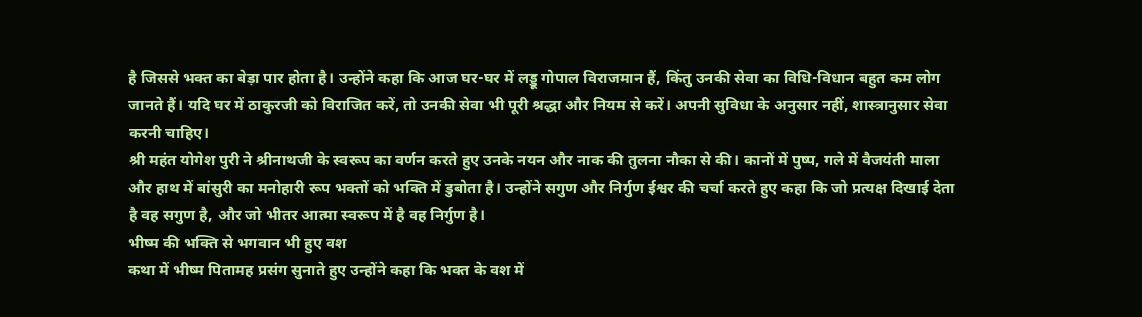है जिससे भक्त का बेड़ा पार होता है। उन्होंने कहा कि आज घर-घर में लड्डू गोपाल विराजमान हैं, किंतु उनकी सेवा का विधि-विधान बहुत कम लोग जानते हैं। यदि घर में ठाकुरजी को विराजित करें, तो उनकी सेवा भी पूरी श्रद्धा और नियम से करें। अपनी सुविधा के अनुसार नहीं, शास्त्रानुसार सेवा करनी चाहिए।
श्री महंत योगेश पुरी ने श्रीनाथजी के स्वरूप का वर्णन करते हुए उनके नयन और नाक की तुलना नौका से की। कानों में पुष्प, गले में वैजयंती माला और हाथ में बांसुरी का मनोहारी रूप भक्तों को भक्ति में डुबोता है। उन्होंने सगुण और निर्गुण ईश्वर की चर्चा करते हुए कहा कि जो प्रत्यक्ष दिखाई देता है वह सगुण है, और जो भीतर आत्मा स्वरूप में है वह निर्गुण है।
भीष्म की भक्ति से भगवान भी हुए वश
कथा में भीष्म पितामह प्रसंग सुनाते हुए उन्होंने कहा कि भक्त के वश में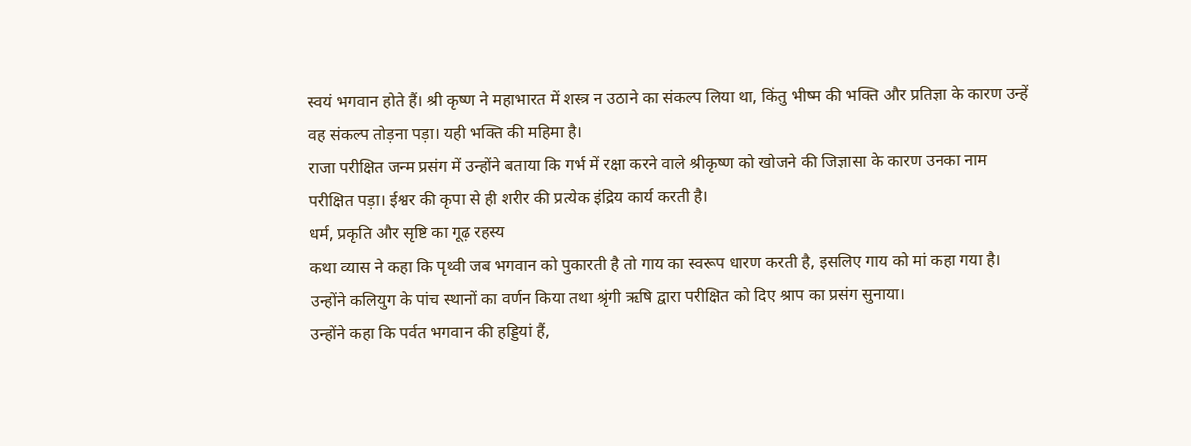स्वयं भगवान होते हैं। श्री कृष्ण ने महाभारत में शस्त्र न उठाने का संकल्प लिया था, किंतु भीष्म की भक्ति और प्रतिज्ञा के कारण उन्हें वह संकल्प तोड़ना पड़ा। यही भक्ति की महिमा है।
राजा परीक्षित जन्म प्रसंग में उन्होंने बताया कि गर्भ में रक्षा करने वाले श्रीकृष्ण को खोजने की जिज्ञासा के कारण उनका नाम परीक्षित पड़ा। ईश्वर की कृपा से ही शरीर की प्रत्येक इंद्रिय कार्य करती है।
धर्म, प्रकृति और सृष्टि का गूढ़ रहस्य
कथा व्यास ने कहा कि पृथ्वी जब भगवान को पुकारती है तो गाय का स्वरूप धारण करती है, इसलिए गाय को मां कहा गया है। उन्होंने कलियुग के पांच स्थानों का वर्णन किया तथा श्रृंगी ऋषि द्वारा परीक्षित को दिए श्राप का प्रसंग सुनाया।
उन्होंने कहा कि पर्वत भगवान की हड्डियां हैं,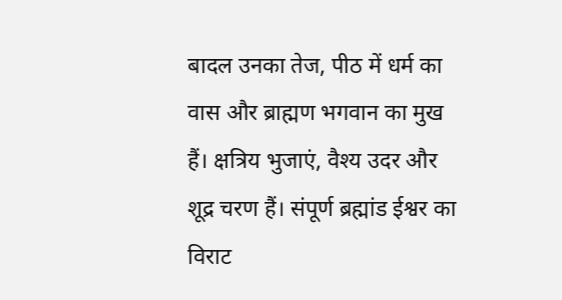बादल उनका तेज, पीठ में धर्म का वास और ब्राह्मण भगवान का मुख हैं। क्षत्रिय भुजाएं, वैश्य उदर और शूद्र चरण हैं। संपूर्ण ब्रह्मांड ईश्वर का विराट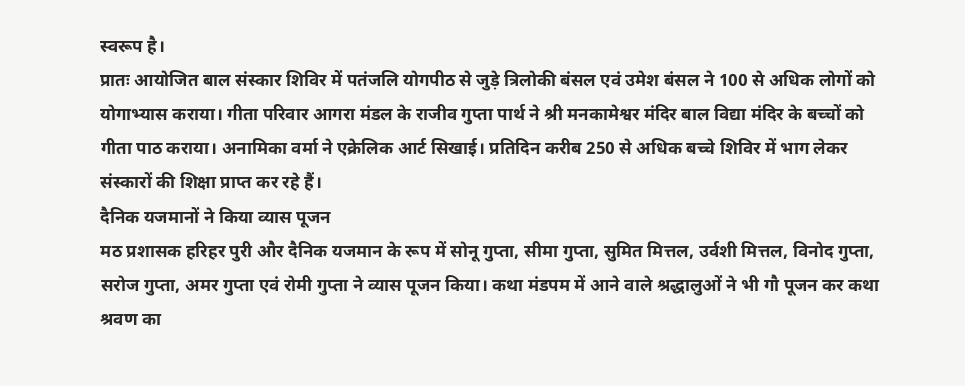स्वरूप है।
प्रातः आयोजित बाल संस्कार शिविर में पतंजलि योगपीठ से जुड़े त्रिलोकी बंसल एवं उमेश बंसल ने 100 से अधिक लोगों को योगाभ्यास कराया। गीता परिवार आगरा मंडल के राजीव गुप्ता पार्थ ने श्री मनकामेश्वर मंदिर बाल विद्या मंदिर के बच्चों को गीता पाठ कराया। अनामिका वर्मा ने एक्रेलिक आर्ट सिखाई। प्रतिदिन करीब 250 से अधिक बच्चे शिविर में भाग लेकर संस्कारों की शिक्षा प्राप्त कर रहे हैं।
दैनिक यजमानों ने किया व्यास पूजन
मठ प्रशासक हरिहर पुरी और दैनिक यजमान के रूप में सोनू गुप्ता, सीमा गुप्ता, सुमित मित्तल, उर्वशी मित्तल, विनोद गुप्ता, सरोज गुप्ता, अमर गुप्ता एवं रोमी गुप्ता ने व्यास पूजन किया। कथा मंडपम में आने वाले श्रद्धालुओं ने भी गौ पूजन कर कथा श्रवण का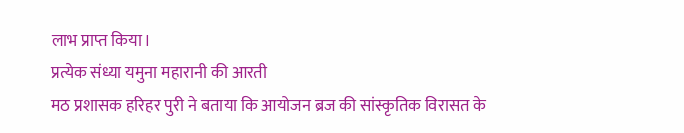लाभ प्राप्त किया।
प्रत्येक संध्या यमुना महारानी की आरती
मठ प्रशासक हरिहर पुरी ने बताया कि आयोजन ब्रज की सांस्कृतिक विरासत के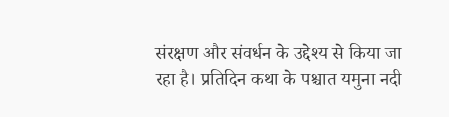संरक्षण और संवर्धन के उद्देश्य से किया जा रहा है। प्रतिदिन कथा के पश्चात यमुना नदी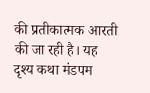की प्रतीकात्मक आरती की जा रही है। यह दृश्य कथा मंडपम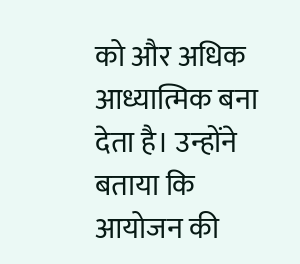को और अधिक आध्यात्मिक बना देता है। उन्होंने बताया कि आयोजन की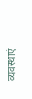व्यवस्थाएं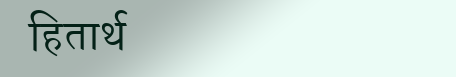हितार्थ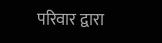परिवार द्वारा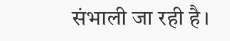संभाली जा रही है।